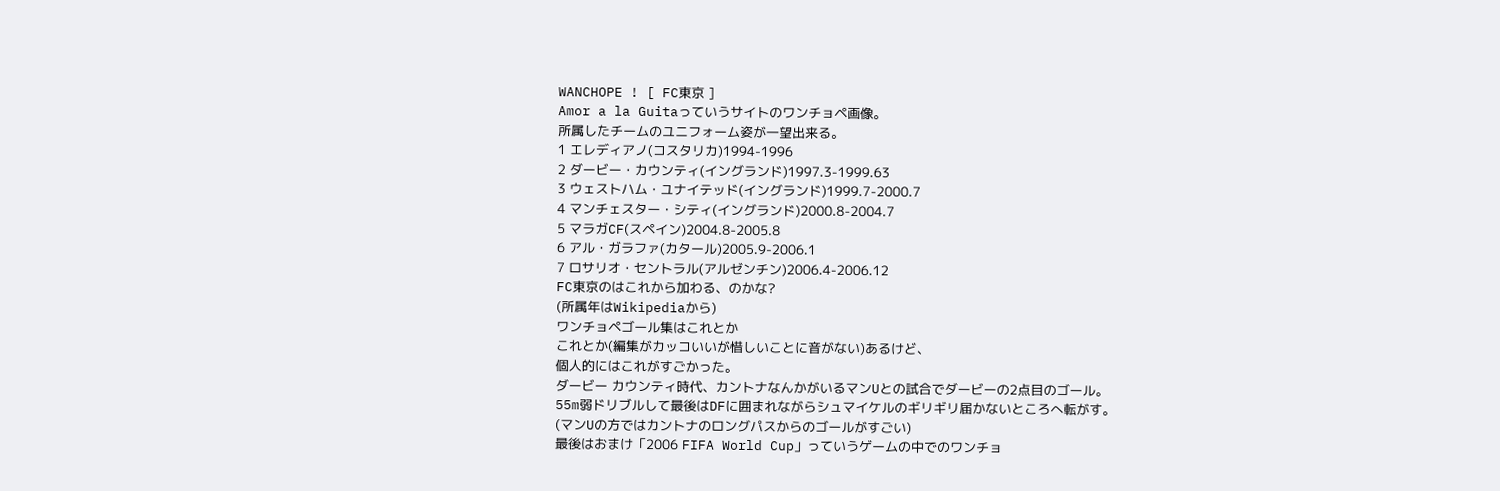WANCHOPE ! [ FC東京 ]
Amor a la Guitaっていうサイトのワンチョペ画像。
所属したチームのユニフォーム姿が一望出来る。
1 エレディアノ(コスタリカ)1994-1996
2 ダービー・カウンティ(イングランド)1997.3-1999.63
3 ウェストハム・ユナイテッド(イングランド)1999.7-2000.7
4 マンチェスター・シティ(イングランド)2000.8-2004.7
5 マラガCF(スペイン)2004.8-2005.8
6 アル・ガラファ(カタール)2005.9-2006.1
7 ロサリオ・セントラル(アルゼンチン)2006.4-2006.12
FC東京のはこれから加わる、のかな?
(所属年はWikipediaから)
ワンチョペゴール集はこれとか
これとか(編集がカッコいいが惜しいことに音がない)あるけど、
個人的にはこれがすごかった。
ダービー カウンティ時代、カントナなんかがいるマンUとの試合でダービーの2点目のゴール。
55m弱ドリブルして最後はDFに囲まれながらシュマイケルのギリギリ届かないところへ転がす。
(マンUの方ではカントナのロングパスからのゴールがすごい)
最後はおまけ「2006 FIFA World Cup」っていうゲームの中でのワンチョ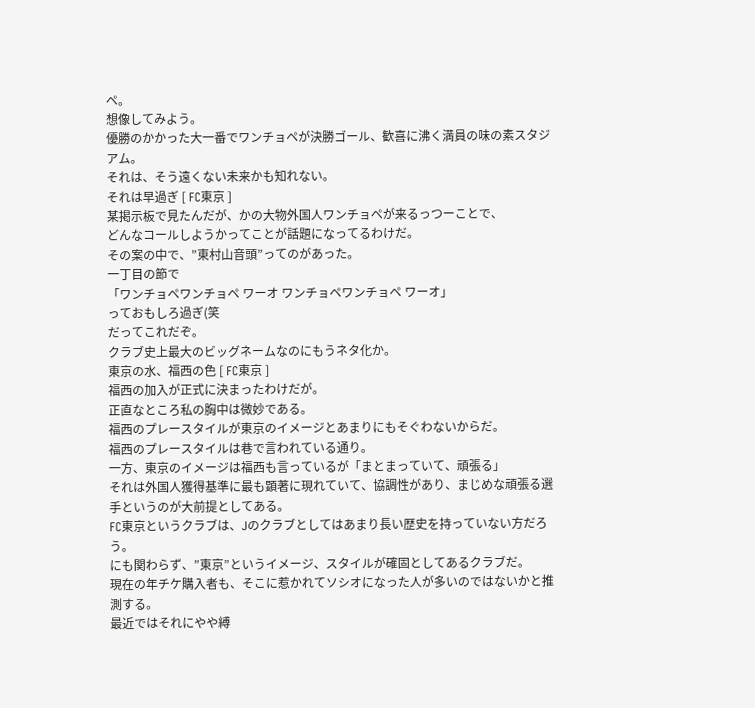ペ。
想像してみよう。
優勝のかかった大一番でワンチョペが決勝ゴール、歓喜に沸く満員の味の素スタジアム。
それは、そう遠くない未来かも知れない。
それは早過ぎ [ FC東京 ]
某掲示板で見たんだが、かの大物外国人ワンチョペが来るっつーことで、
どんなコールしようかってことが話題になってるわけだ。
その案の中で、”東村山音頭”ってのがあった。
一丁目の節で
「ワンチョペワンチョペ ワーオ ワンチョペワンチョペ ワーオ」
っておもしろ過ぎ(笑
だってこれだぞ。
クラブ史上最大のビッグネームなのにもうネタ化か。
東京の水、福西の色 [ FC東京 ]
福西の加入が正式に決まったわけだが。
正直なところ私の胸中は微妙である。
福西のプレースタイルが東京のイメージとあまりにもそぐわないからだ。
福西のプレースタイルは巷で言われている通り。
一方、東京のイメージは福西も言っているが「まとまっていて、頑張る」
それは外国人獲得基準に最も顕著に現れていて、協調性があり、まじめな頑張る選手というのが大前提としてある。
FC東京というクラブは、Jのクラブとしてはあまり長い歴史を持っていない方だろう。
にも関わらず、”東京”というイメージ、スタイルが確固としてあるクラブだ。
現在の年チケ購入者も、そこに惹かれてソシオになった人が多いのではないかと推測する。
最近ではそれにやや縛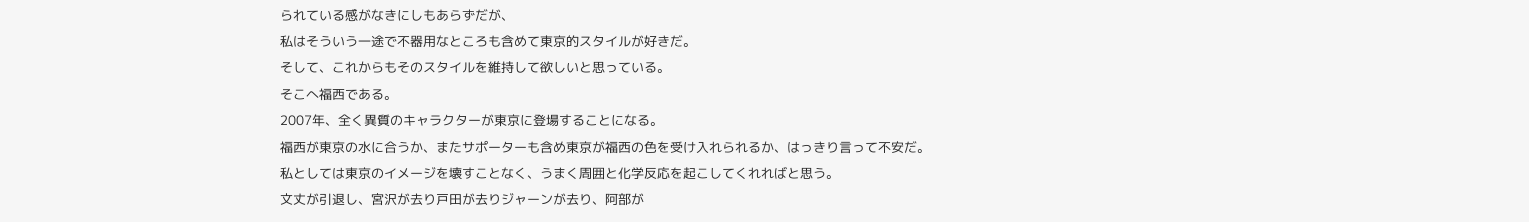られている感がなきにしもあらずだが、
私はそういう一途で不器用なところも含めて東京的スタイルが好きだ。
そして、これからもそのスタイルを維持して欲しいと思っている。
そこへ福西である。
2007年、全く異質のキャラクターが東京に登場することになる。
福西が東京の水に合うか、またサポーターも含め東京が福西の色を受け入れられるか、はっきり言って不安だ。
私としては東京のイメージを壊すことなく、うまく周囲と化学反応を起こしてくれればと思う。
文丈が引退し、宮沢が去り戸田が去りジャーンが去り、阿部が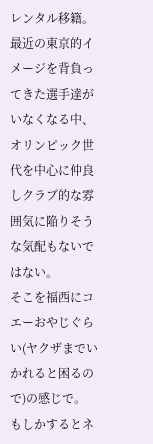レンタル移籍。
最近の東京的イメージを背負ってきた選手達がいなくなる中、
オリンピック世代を中心に仲良しクラブ的な雰囲気に陥りそうな気配もないではない。
そこを福西にコエーおやじぐらい(ヤクザまでいかれると困るので)の感じで。
もしかするとネ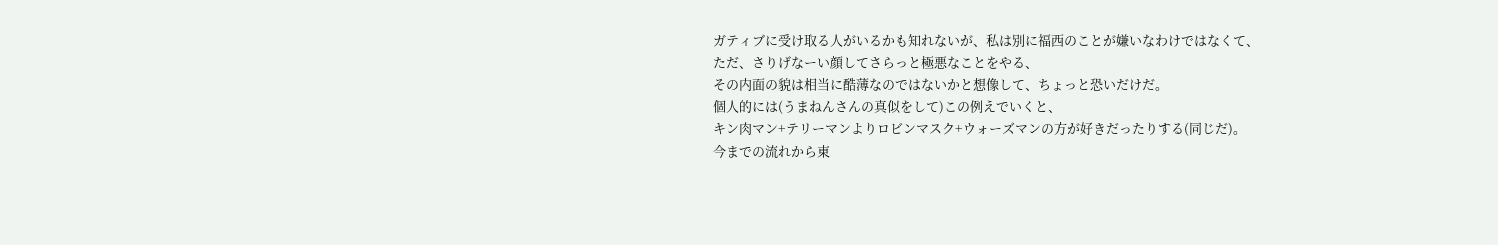ガティブに受け取る人がいるかも知れないが、私は別に福西のことが嫌いなわけではなくて、
ただ、さりげなーい顔してさらっと極悪なことをやる、
その内面の貌は相当に酷薄なのではないかと想像して、ちょっと恐いだけだ。
個人的には(うまねんさんの真似をして)この例えでいくと、
キン肉マン+テリーマンよりロビンマスク+ウォーズマンの方が好きだったりする(同じだ)。
今までの流れから東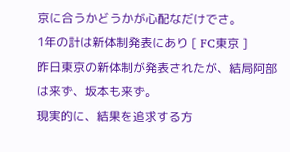京に合うかどうかが心配なだけでさ。
1年の計は新体制発表にあり [ FC東京 ]
昨日東京の新体制が発表されたが、結局阿部は来ず、坂本も来ず。
現実的に、結果を追求する方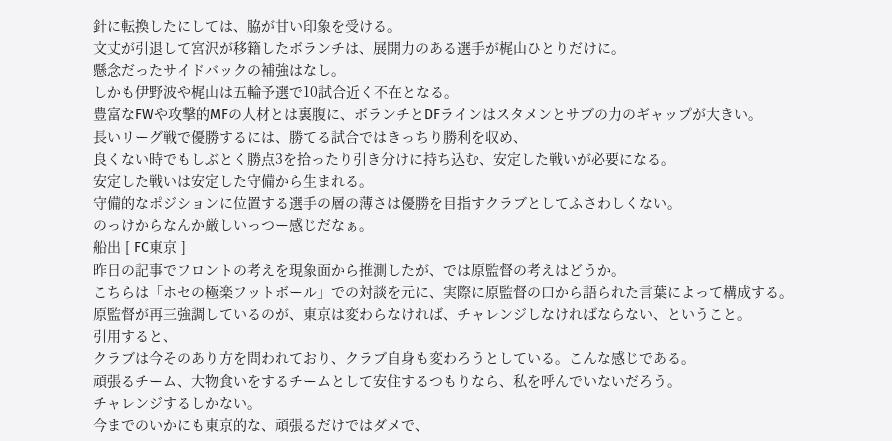針に転換したにしては、脇が甘い印象を受ける。
文丈が引退して宮沢が移籍したボランチは、展開力のある選手が梶山ひとりだけに。
懸念だったサイドバックの補強はなし。
しかも伊野波や梶山は五輪予選で10試合近く不在となる。
豊富なFWや攻撃的MFの人材とは裏腹に、ボランチとDFラインはスタメンとサブの力のギャップが大きい。
長いリーグ戦で優勝するには、勝てる試合ではきっちり勝利を収め、
良くない時でもしぶとく勝点3を拾ったり引き分けに持ち込む、安定した戦いが必要になる。
安定した戦いは安定した守備から生まれる。
守備的なポジションに位置する選手の層の薄さは優勝を目指すクラブとしてふさわしくない。
のっけからなんか厳しいっつー感じだなぁ。
船出 [ FC東京 ]
昨日の記事でフロントの考えを現象面から推測したが、では原監督の考えはどうか。
こちらは「ホセの極楽フットボール」での対談を元に、実際に原監督の口から語られた言葉によって構成する。
原監督が再三強調しているのが、東京は変わらなければ、チャレンジしなければならない、ということ。
引用すると、
クラブは今そのあり方を問われており、クラブ自身も変わろうとしている。こんな感じである。
頑張るチーム、大物食いをするチームとして安住するつもりなら、私を呼んでいないだろう。
チャレンジするしかない。
今までのいかにも東京的な、頑張るだけではダメで、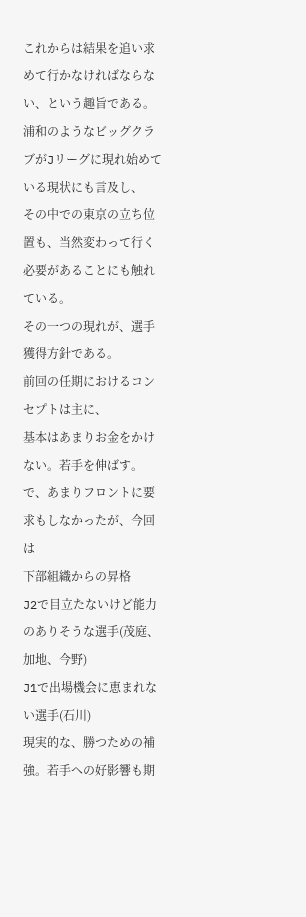これからは結果を追い求めて行かなければならない、という趣旨である。
浦和のようなビッグクラブがJリーグに現れ始めている現状にも言及し、
その中での東京の立ち位置も、当然変わって行く必要があることにも触れている。
その一つの現れが、選手獲得方針である。
前回の任期におけるコンセプトは主に、
基本はあまりお金をかけない。若手を伸ばす。で、あまりフロントに要求もしなかったが、今回は
下部組織からの昇格
J2で目立たないけど能力のありそうな選手(茂庭、加地、今野)
J1で出場機会に恵まれない選手(石川)
現実的な、勝つための補強。若手への好影響も期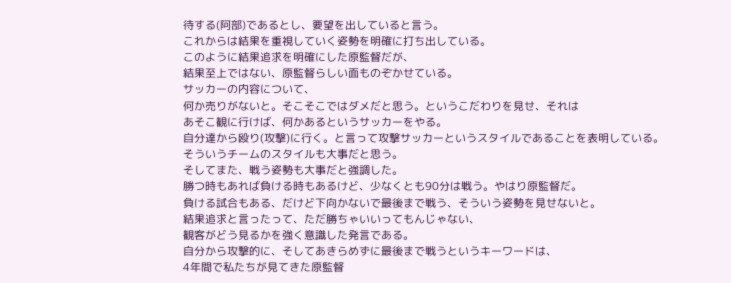待する(阿部)であるとし、要望を出していると言う。
これからは結果を重視していく姿勢を明確に打ち出している。
このように結果追求を明確にした原監督だが、
結果至上ではない、原監督らしい面ものぞかせている。
サッカーの内容について、
何か売りがないと。そこそこではダメだと思う。というこだわりを見せ、それは
あそこ観に行けば、何かあるというサッカーをやる。
自分達から殴り(攻撃)に行く。と言って攻撃サッカーというスタイルであることを表明している。
そういうチームのスタイルも大事だと思う。
そしてまた、戦う姿勢も大事だと強調した。
勝つ時もあれば負ける時もあるけど、少なくとも90分は戦う。やはり原監督だ。
負ける試合もある、だけど下向かないで最後まで戦う、そういう姿勢を見せないと。
結果追求と言ったって、ただ勝ちゃいいってもんじゃない、
観客がどう見るかを強く意識した発言である。
自分から攻撃的に、そしてあきらめずに最後まで戦うというキーワードは、
4年間で私たちが見てきた原監督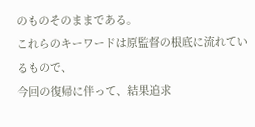のものそのままである。
これらのキーワードは原監督の根底に流れているもので、
今回の復帰に伴って、結果追求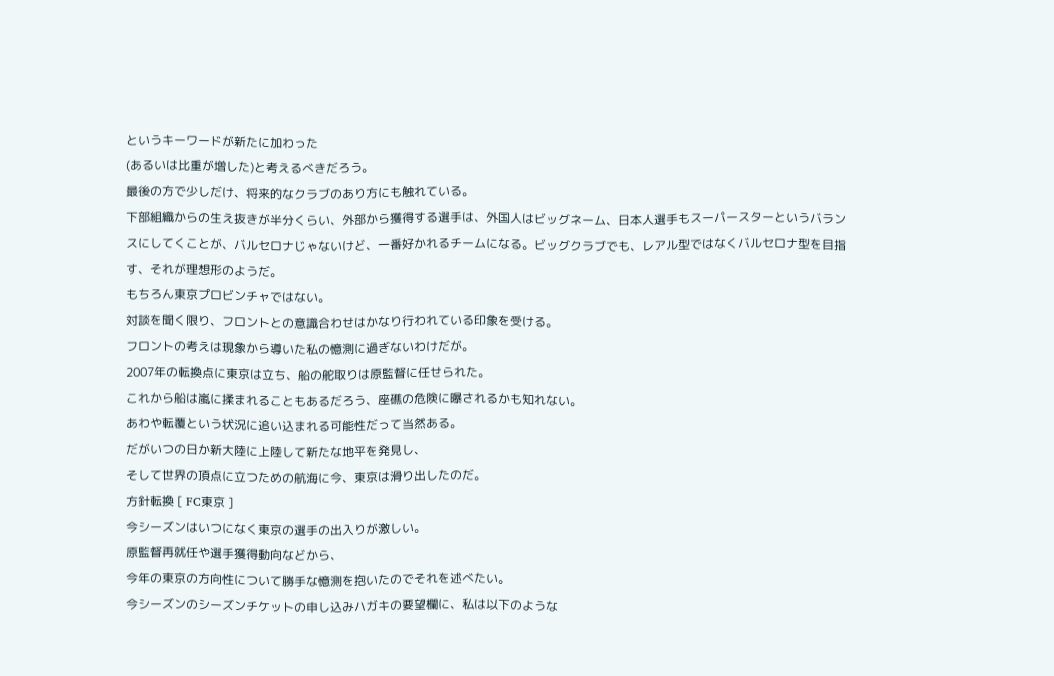というキーワードが新たに加わった
(あるいは比重が増した)と考えるべきだろう。
最後の方で少しだけ、将来的なクラブのあり方にも触れている。
下部組織からの生え抜きが半分くらい、外部から獲得する選手は、外国人はビッグネーム、日本人選手もスーパースターというバランスにしてくことが、バルセロナじゃないけど、一番好かれるチームになる。ビッグクラブでも、レアル型ではなくバルセロナ型を目指す、それが理想形のようだ。
もちろん東京プロビンチャではない。
対談を聞く限り、フロントとの意識合わせはかなり行われている印象を受ける。
フロントの考えは現象から導いた私の憶測に過ぎないわけだが。
2007年の転換点に東京は立ち、船の舵取りは原監督に任せられた。
これから船は嵐に揉まれることもあるだろう、座礁の危険に曝されるかも知れない。
あわや転覆という状況に追い込まれる可能性だって当然ある。
だがいつの日か新大陸に上陸して新たな地平を発見し、
そして世界の頂点に立つための航海に今、東京は滑り出したのだ。
方針転換 [ FC東京 ]
今シーズンはいつになく東京の選手の出入りが激しい。
原監督再就任や選手獲得動向などから、
今年の東京の方向性について勝手な憶測を抱いたのでそれを述べたい。
今シーズンのシーズンチケットの申し込みハガキの要望欄に、私は以下のような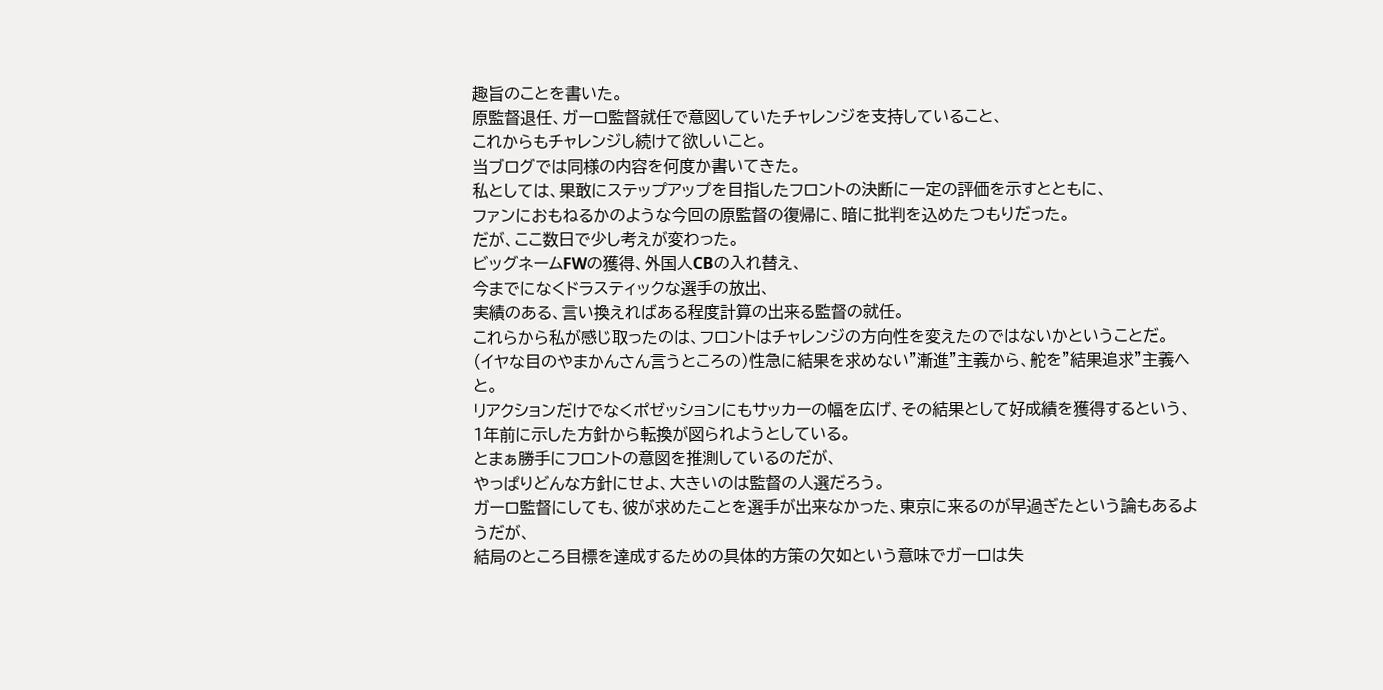趣旨のことを書いた。
原監督退任、ガーロ監督就任で意図していたチャレンジを支持していること、
これからもチャレンジし続けて欲しいこと。
当ブログでは同様の内容を何度か書いてきた。
私としては、果敢にステップアップを目指したフロントの決断に一定の評価を示すとともに、
ファンにおもねるかのような今回の原監督の復帰に、暗に批判を込めたつもりだった。
だが、ここ数日で少し考えが変わった。
ビッグネームFWの獲得、外国人CBの入れ替え、
今までになくドラスティックな選手の放出、
実績のある、言い換えればある程度計算の出来る監督の就任。
これらから私が感じ取ったのは、フロントはチャレンジの方向性を変えたのではないかということだ。
(イヤな目のやまかんさん言うところの)性急に結果を求めない”漸進”主義から、舵を”結果追求”主義へと。
リアクションだけでなくポゼッションにもサッカーの幅を広げ、その結果として好成績を獲得するという、
1年前に示した方針から転換が図られようとしている。
とまぁ勝手にフロントの意図を推測しているのだが、
やっぱりどんな方針にせよ、大きいのは監督の人選だろう。
ガーロ監督にしても、彼が求めたことを選手が出来なかった、東京に来るのが早過ぎたという論もあるようだが、
結局のところ目標を達成するための具体的方策の欠如という意味でガーロは失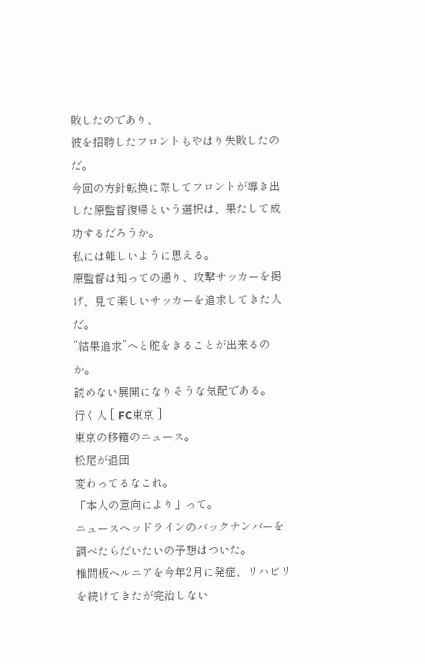敗したのであり、
彼を招聘したフロントもやはり失敗したのだ。
今回の方針転換に際してフロントが導き出した原監督復帰という選択は、果たして成功するだろうか。
私には難しいように思える。
原監督は知っての通り、攻撃サッカーを掲げ、見て楽しいサッカーを追求してきた人だ。
”結果追求”へと舵をきることが出来るのか。
読めない展開になりそうな気配である。
行く人 [ FC東京 ]
東京の移籍のニュース。
松尾が退団
変わってるなこれ。
「本人の意向により」って。
ニュースヘッドラインのバックナンバーを調べたらだいたいの予想はついた。
椎間板ヘルニアを今年2月に発症、リハビリを続けてきたが完治しない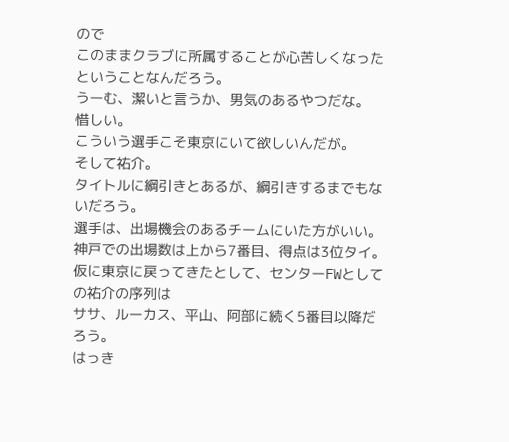ので
このままクラブに所属することが心苦しくなったということなんだろう。
うーむ、潔いと言うか、男気のあるやつだな。
惜しい。
こういう選手こそ東京にいて欲しいんだが。
そして祐介。
タイトルに綱引きとあるが、綱引きするまでもないだろう。
選手は、出場機会のあるチームにいた方がいい。
神戸での出場数は上から7番目、得点は3位タイ。
仮に東京に戻ってきたとして、センターFWとしての祐介の序列は
ササ、ルーカス、平山、阿部に続く5番目以降だろう。
はっき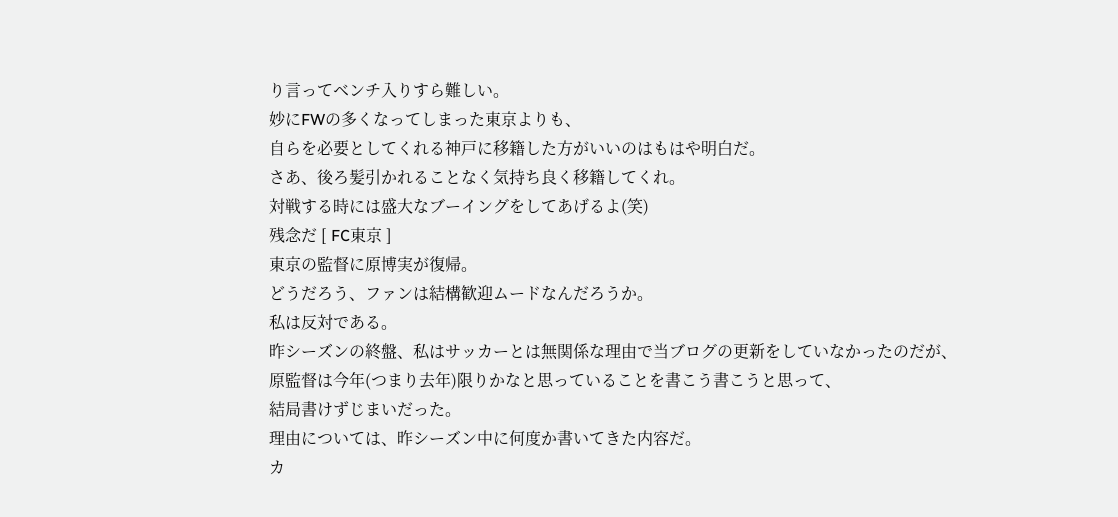り言ってベンチ入りすら難しい。
妙にFWの多くなってしまった東京よりも、
自らを必要としてくれる神戸に移籍した方がいいのはもはや明白だ。
さあ、後ろ髪引かれることなく気持ち良く移籍してくれ。
対戦する時には盛大なブーイングをしてあげるよ(笑)
残念だ [ FC東京 ]
東京の監督に原博実が復帰。
どうだろう、ファンは結構歓迎ムードなんだろうか。
私は反対である。
昨シーズンの終盤、私はサッカーとは無関係な理由で当ブログの更新をしていなかったのだが、
原監督は今年(つまり去年)限りかなと思っていることを書こう書こうと思って、
結局書けずじまいだった。
理由については、昨シーズン中に何度か書いてきた内容だ。
カ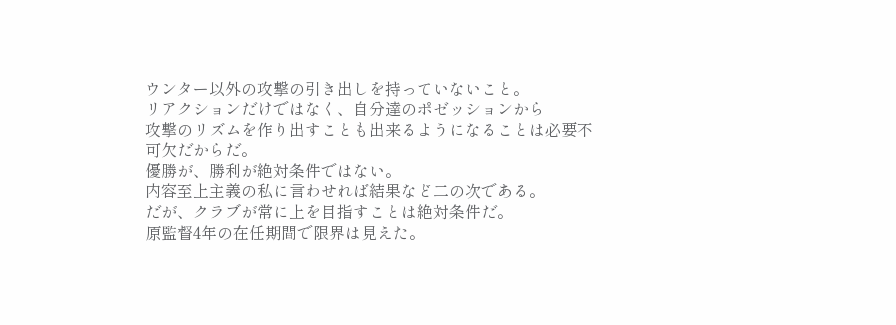ウンター以外の攻撃の引き出しを持っていないこと。
リアクションだけではなく、自分達のポゼッションから
攻撃のリズムを作り出すことも出来るようになることは必要不可欠だからだ。
優勝が、勝利が絶対条件ではない。
内容至上主義の私に言わせれば結果など二の次である。
だが、クラブが常に上を目指すことは絶対条件だ。
原監督4年の在任期間で限界は見えた。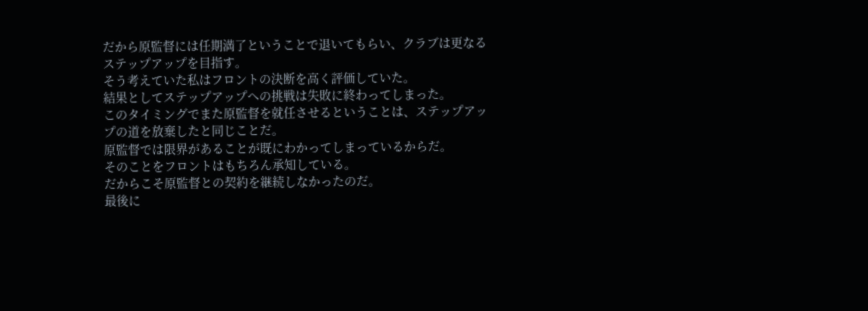だから原監督には任期満了ということで退いてもらい、クラブは更なるステップアップを目指す。
そう考えていた私はフロントの決断を高く評価していた。
結果としてステップアップへの挑戦は失敗に終わってしまった。
このタイミングでまた原監督を就任させるということは、ステップアップの道を放棄したと同じことだ。
原監督では限界があることが既にわかってしまっているからだ。
そのことをフロントはもちろん承知している。
だからこそ原監督との契約を継続しなかったのだ。
最後に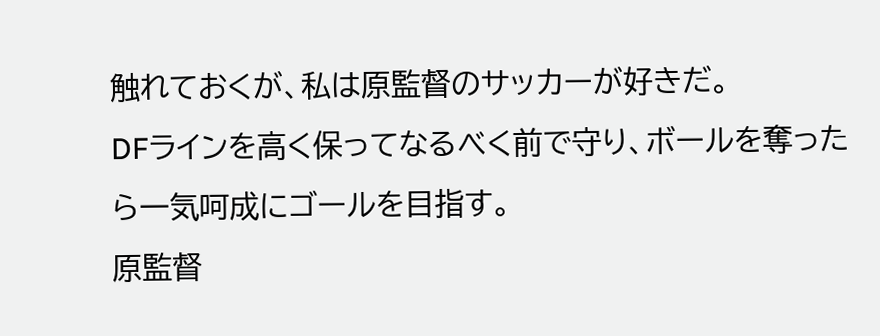触れておくが、私は原監督のサッカーが好きだ。
DFラインを高く保ってなるべく前で守り、ボールを奪ったら一気呵成にゴールを目指す。
原監督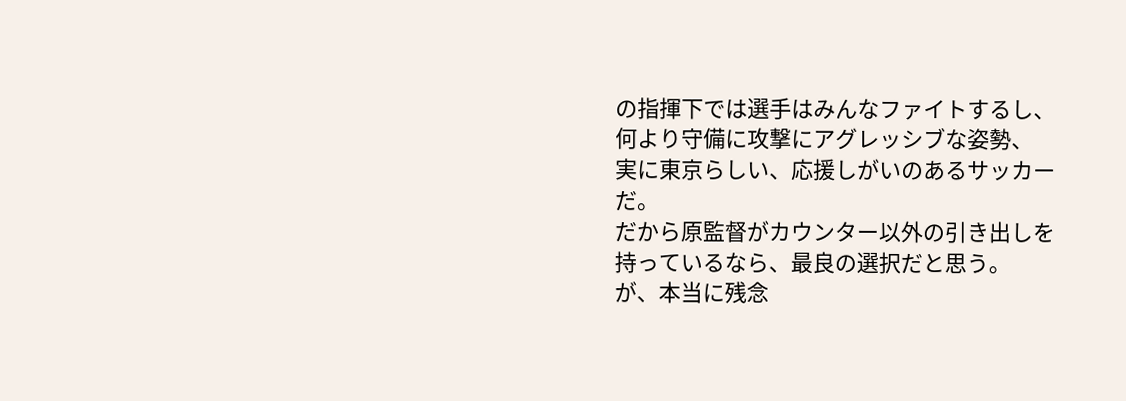の指揮下では選手はみんなファイトするし、何より守備に攻撃にアグレッシブな姿勢、
実に東京らしい、応援しがいのあるサッカーだ。
だから原監督がカウンター以外の引き出しを持っているなら、最良の選択だと思う。
が、本当に残念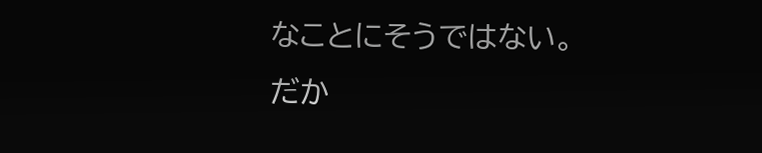なことにそうではない。
だか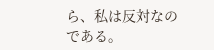ら、私は反対なのである。